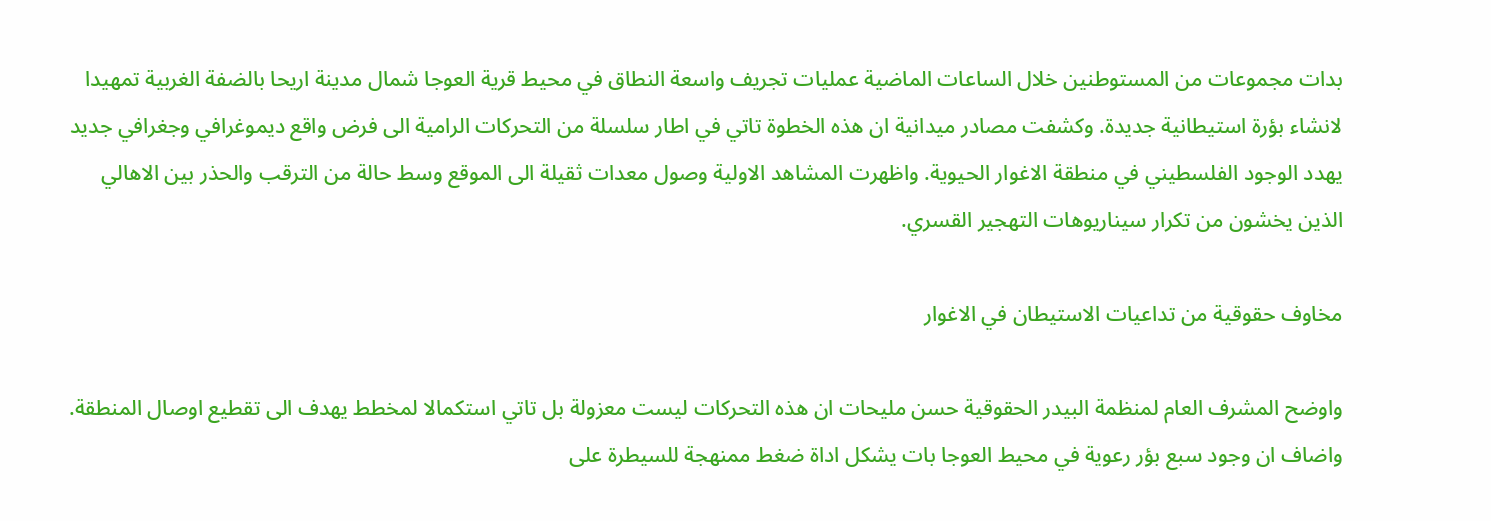بدات مجموعات من المستوطنين خلال الساعات الماضية عمليات تجريف واسعة النطاق في محيط قرية العوجا شمال مدينة اريحا بالضفة الغربية تمهيدا لانشاء بؤرة استيطانية جديدة. وكشفت مصادر ميدانية ان هذه الخطوة تاتي في اطار سلسلة من التحركات الرامية الى فرض واقع ديموغرافي وجغرافي جديد يهدد الوجود الفلسطيني في منطقة الاغوار الحيوية. واظهرت المشاهد الاولية وصول معدات ثقيلة الى الموقع وسط حالة من الترقب والحذر بين الاهالي الذين يخشون من تكرار سيناريوهات التهجير القسري.

مخاوف حقوقية من تداعيات الاستيطان في الاغوار

واوضح المشرف العام لمنظمة البيدر الحقوقية حسن مليحات ان هذه التحركات ليست معزولة بل تاتي استكمالا لمخطط يهدف الى تقطيع اوصال المنطقة. واضاف ان وجود سبع بؤر رعوية في محيط العوجا بات يشكل اداة ضغط ممنهجة للسيطرة على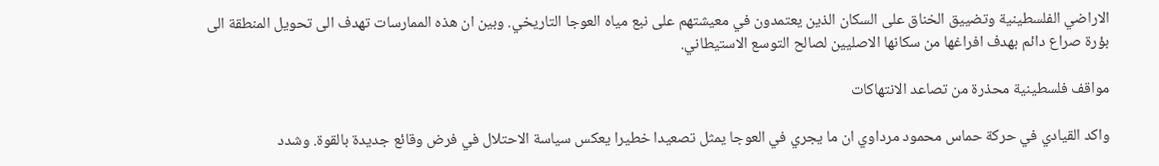الاراضي الفلسطينية وتضييق الخناق على السكان الذين يعتمدون في معيشتهم على نبع مياه العوجا التاريخي. وبين ان هذه الممارسات تهدف الى تحويل المنطقة الى بؤرة صراع دائم بهدف افراغها من سكانها الاصليين لصالح التوسع الاستيطاني.

مواقف فلسطينية محذرة من تصاعد الانتهاكات

واكد القيادي في حركة حماس محمود مرداوي ان ما يجري في العوجا يمثل تصعيدا خطيرا يعكس سياسة الاحتلال في فرض وقائع جديدة بالقوة. وشدد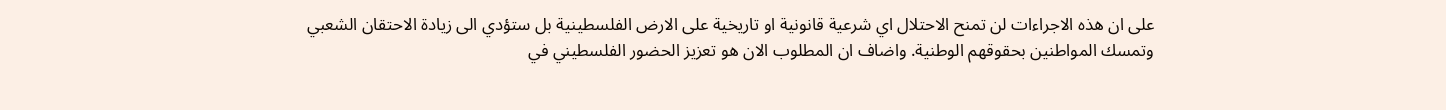على ان هذه الاجراءات لن تمنح الاحتلال اي شرعية قانونية او تاريخية على الارض الفلسطينية بل ستؤدي الى زيادة الاحتقان الشعبي وتمسك المواطنين بحقوقهم الوطنية. واضاف ان المطلوب الان هو تعزيز الحضور الفلسطيني في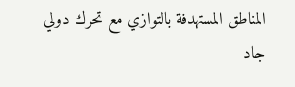المناطق المستهدفة بالتوازي مع تحرك دولي جاد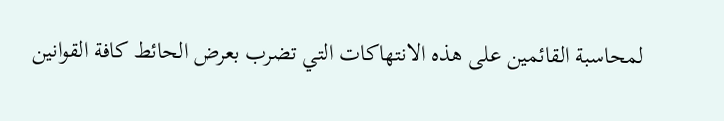لمحاسبة القائمين على هذه الانتهاكات التي تضرب بعرض الحائط كافة القوانين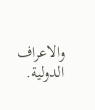والاعراف الدولية.